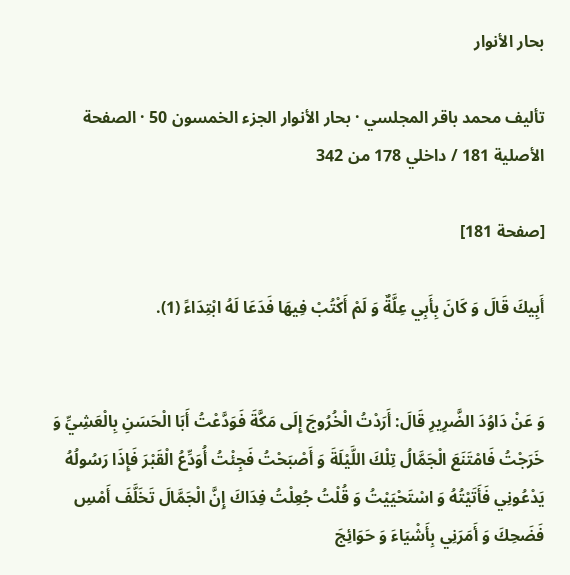بحار الأنوار

تأليف محمد باقر المجلسي · بحار الأنوار الجزء الخمسون 50 · الصفحة الأصلية 181 / داخلي 178 من 342

[صفحة 181]

أَبِيكَ قَالَ وَ كَانَ بِأَبِي عِلَّةٌ وَ لَمْ أَكْتُبْ فِيهَا فَدَعَا لَهُ ابْتِدَاءً (1).


وَ عَنْ دَاوُدَ الضَّرِيرِ قَالَ: أَرَدْتُ الْخُرُوجَ إِلَى مَكَّةَ فَوَدَّعْتُ أَبَا الْحَسَنِ بِالْعَشِيِّ وَ خَرَجْتُ فَامْتَنَعَ الْجَمَّالُ تِلْكَ اللَّيْلَةَ وَ أَصْبَحْتُ فَجِئْتُ أُوَدِّعُ الْقَبْرَ فَإِذَا رَسُولُهُ يَدْعُونِي فَأَتَيْتُهُ وَ اسْتَحْيَيْتُ وَ قُلْتُ جُعِلْتُ فِدَاكَ إِنَّ الْجَمَّالَ تَخَلَّفَ أَمْسِ فَضَحِكَ وَ أَمَرَنِي بِأَشْيَاءَ وَ حَوَائِجَ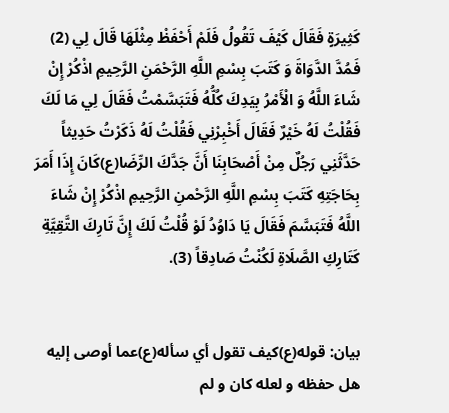كَثِيرَةٍ فَقَالَ كَيْفَ تَقُولُ فَلَمْ أَحْفَظْ مِثْلَهَا قَالَ لِي (2) فَمُدَّ الدَّوَاةَ وَ كَتَبَ بِسْمِ اللَّهِ الرَّحْمَنِ الرَّحِيمِ اذْكُرْ إِنْ شَاءَ اللَّهُ وَ الْأَمْرُ بِيَدِكَ كُلُّهُ فَتَبَسَّمْتُ فَقَالَ لِي مَا لَكَ فَقُلْتُ لَهُ خَيْرٌ فَقَالَ أَخْبِرْنِي فَقُلْتُ لَهُ ذَكَرْتُ حَدِيثاً حَدَّثَنِي رَجُلٌ مِنْ أَصْحَابِنَا أَنَّ جَدَّكَ الرِّضَا(ع)كَانَ إِذَا أَمَرَ بِحَاجَتِهِ كَتَبَ بِسْمِ اللَّهِ الرَّحْمنِ الرَّحِيمِ اذْكُرْ إِنْ شَاءَ اللَّهُ فَتَبَسَّمَ فَقَالَ يَا دَاوُدُ لَوْ قُلْتُ لَكَ إِنَّ تَارِكَ التَّقِيَّةِ كَتَارِكِ الصَّلَاةِ لَكُنْتُ صَادِقاً (3).


بيان: قوله(ع)كيف تقول أي سأله(ع)عما أوصى إليه هل حفظه و لعله كان و لم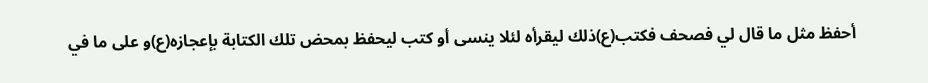أحفظ مثل ما قال لي فصحف فكتب(ع)ذلك ليقرأه لئلا ينسى أو كتب ليحفظ بمحض تلك الكتابة بإعجازه(ع)و على ما في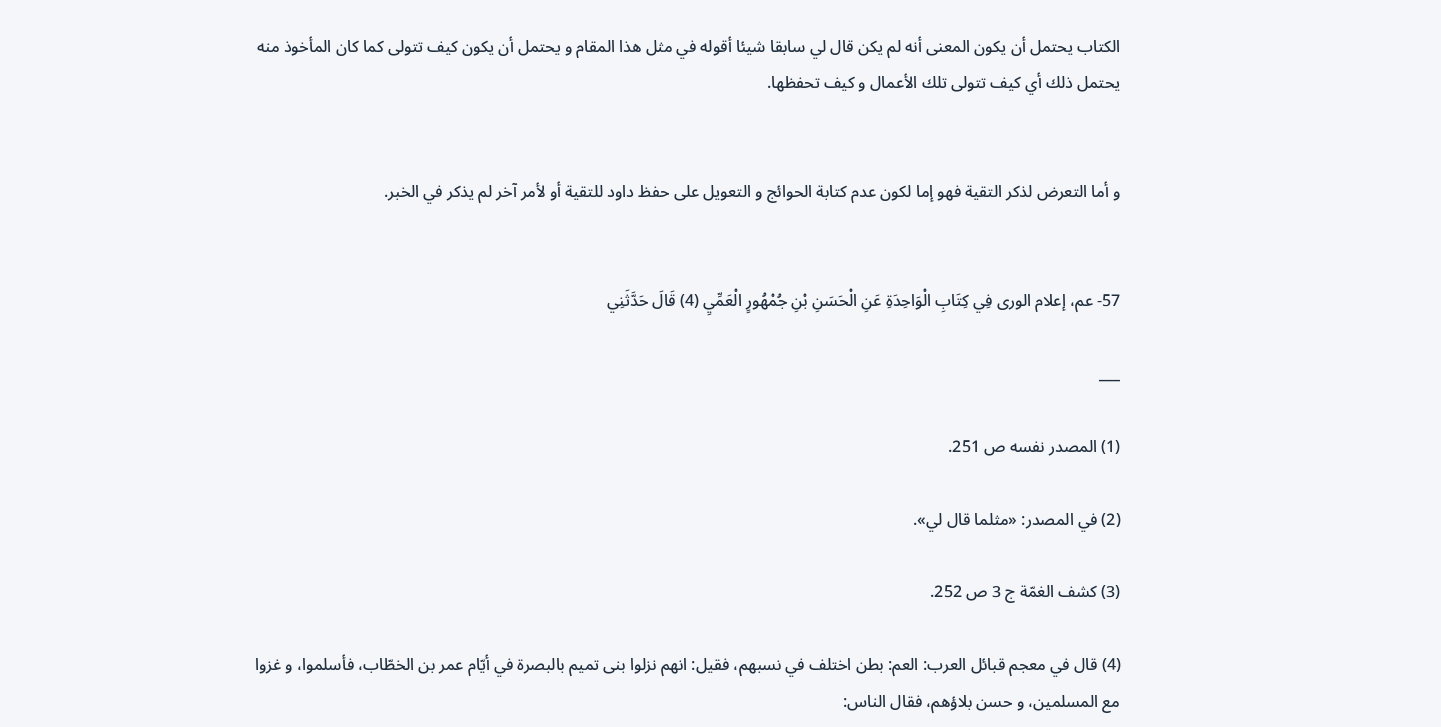الكتاب يحتمل أن يكون المعنى أنه لم يكن قال لي سابقا شيئا أقوله في مثل هذا المقام و يحتمل أن يكون كيف تتولى كما كان المأخوذ منه يحتمل ذلك أي كيف تتولى تلك الأعمال و كيف تحفظها.


و أما التعرض لذكر التقية فهو إما لكون عدم كتابة الحوائج و التعويل على حفظ داود للتقية أو لأمر آخر لم يذكر في الخبر.


57- عم، إعلام الورى فِي كِتَابِ الْوَاحِدَةِ عَنِ الْحَسَنِ بْنِ جُمْهُورٍ الْعَمِّيِ (4) قَالَ حَدَّثَنِي

___

(1) المصدر نفسه ص 251.

(2) في المصدر: «مثلما قال لي».

(3) كشف الغمّة ج 3 ص 252.

(4) قال في معجم قبائل العرب: العم: بطن اختلف في نسبهم، فقيل: انهم نزلوا بنى تميم بالبصرة في أيّام عمر بن الخطّاب، فأسلموا، و غزوا مع المسلمين، و حسن بلاؤهم، فقال الناس: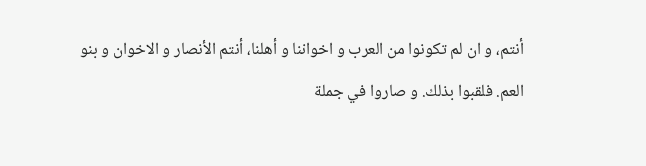أنتم، و ان لم تكونوا من العرب و اخواننا و أهلنا، أنتم الأنصار و الاخوان و بنو العم. فلقبوا بذلك. و صاروا في جملة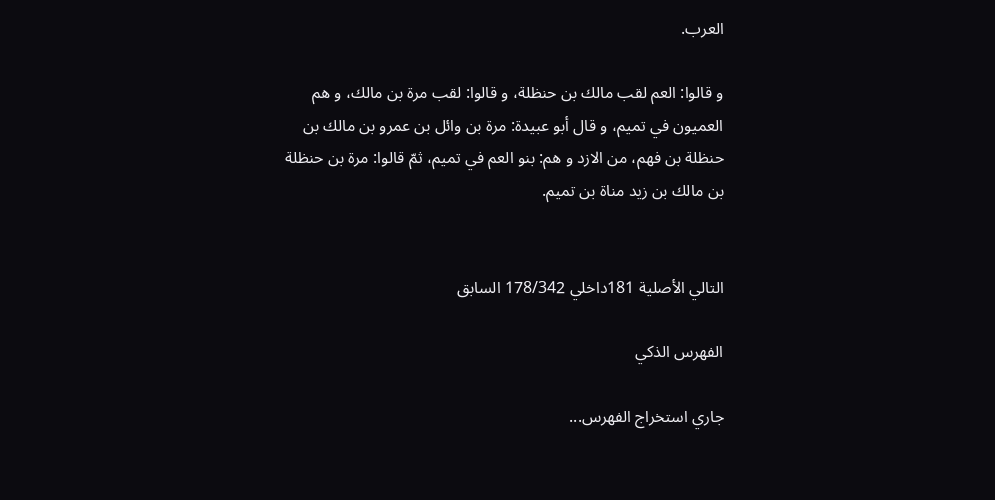العرب.

و قالوا: العم لقب مالك بن حنظلة، و قالوا: لقب مرة بن مالك، و هم العميون في تميم، و قال أبو عبيدة: مرة بن وائل بن عمرو بن مالك بن حنظلة بن فهم، من الازد و هم: بنو العم في تميم، ثمّ قالوا: مرة بن حنظلة بن مالك بن زيد مناة بن تميم.


التالي الأصلية 181داخلي 178/342 السابق

الفهرس الذكي

جاري استخراج الفهرس...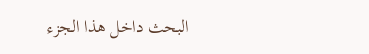البحث داخل هذا الجزء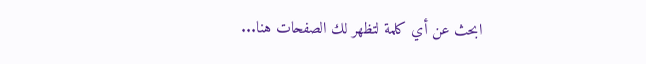ابحث عن أي كلمة لتظهر لك الصفحات هنا...